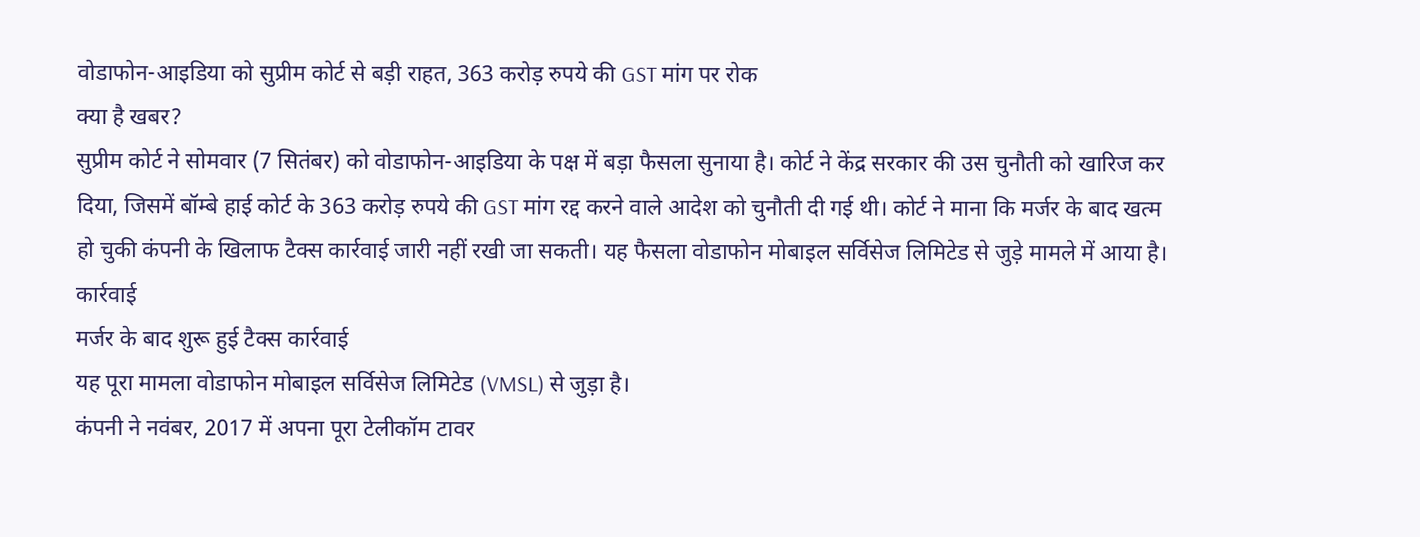वोडाफोन-आइडिया को सुप्रीम कोर्ट से बड़ी राहत, 363 करोड़ रुपये की GST मांग पर रोक
क्या है खबर?
सुप्रीम कोर्ट ने सोमवार (7 सितंबर) को वोडाफोन-आइडिया के पक्ष में बड़ा फैसला सुनाया है। कोर्ट ने केंद्र सरकार की उस चुनौती को खारिज कर दिया, जिसमें बॉम्बे हाई कोर्ट के 363 करोड़ रुपये की GST मांग रद्द करने वाले आदेश को चुनौती दी गई थी। कोर्ट ने माना कि मर्जर के बाद खत्म हो चुकी कंपनी के खिलाफ टैक्स कार्रवाई जारी नहीं रखी जा सकती। यह फैसला वोडाफोन मोबाइल सर्विसेज लिमिटेड से जुड़े मामले में आया है।
कार्रवाई
मर्जर के बाद शुरू हुई टैक्स कार्रवाई
यह पूरा मामला वोडाफोन मोबाइल सर्विसेज लिमिटेड (VMSL) से जुड़ा है।
कंपनी ने नवंबर, 2017 में अपना पूरा टेलीकॉम टावर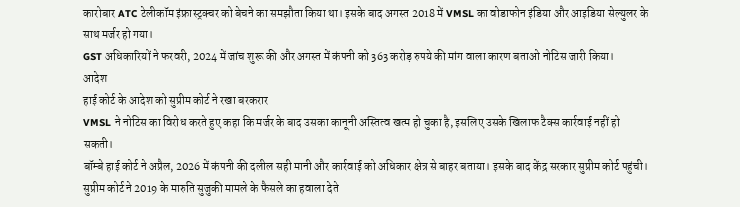कारोबार ATC टेलीकॉम इंफ्रास्ट्रक्चर को बेचने का समझौता किया था। इसके बाद अगस्त 2018 में VMSL का वोडाफोन इंडिया और आइडिया सेल्युलर के साथ मर्जर हो गया।
GST अधिकारियों ने फरवरी, 2024 में जांच शुरू की और अगस्त में कंपनी को 363 करोड़ रुपये की मांग वाला कारण बताओ नोटिस जारी किया।
आदेश
हाई कोर्ट के आदेश को सुप्रीम कोर्ट ने रखा बरकरार
VMSL ने नोटिस का विरोध करते हुए कहा कि मर्जर के बाद उसका कानूनी अस्तित्व खत्म हो चुका है, इसलिए उसके खिलाफ टैक्स कार्रवाई नहीं हो सकती।
बॉम्बे हाई कोर्ट ने अप्रैल, 2026 में कंपनी की दलील सही मानी और कार्रवाई को अधिकार क्षेत्र से बाहर बताया। इसके बाद केंद्र सरकार सुप्रीम कोर्ट पहुंची।
सुप्रीम कोर्ट ने 2019 के मारुति सुजुकी मामले के फैसले का हवाला देते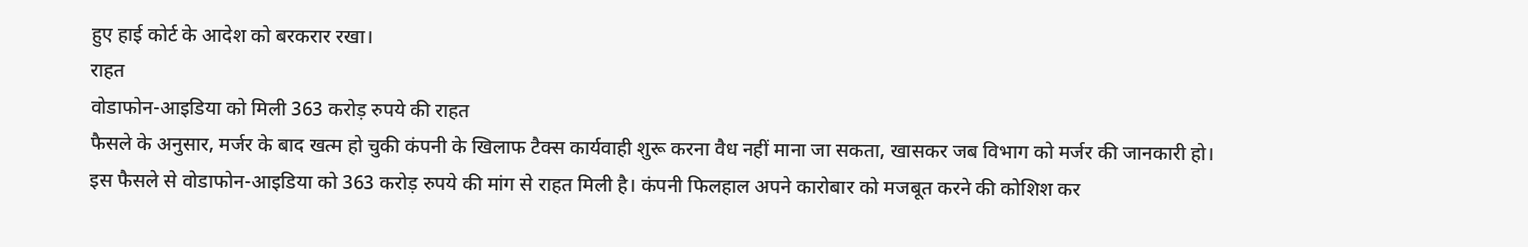हुए हाई कोर्ट के आदेश को बरकरार रखा।
राहत
वोडाफोन-आइडिया को मिली 363 करोड़ रुपये की राहत
फैसले के अनुसार, मर्जर के बाद खत्म हो चुकी कंपनी के खिलाफ टैक्स कार्यवाही शुरू करना वैध नहीं माना जा सकता, खासकर जब विभाग को मर्जर की जानकारी हो।
इस फैसले से वोडाफोन-आइडिया को 363 करोड़ रुपये की मांग से राहत मिली है। कंपनी फिलहाल अपने कारोबार को मजबूत करने की कोशिश कर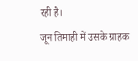रही है।
जून तिमाही में उसके ग्राहक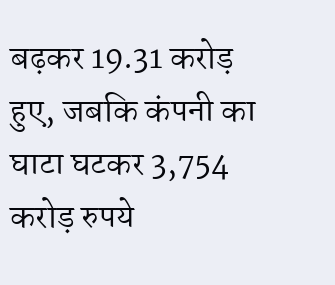बढ़कर 19.31 करोड़ हुए, जबकि कंपनी का घाटा घटकर 3,754 करोड़ रुपये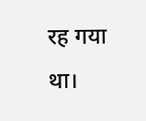रह गया था।